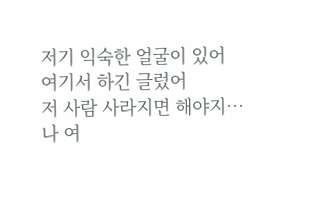저기 익숙한 얼굴이 있어
여기서 하긴 글렀어
저 사람 사라지면 해야지…
나 여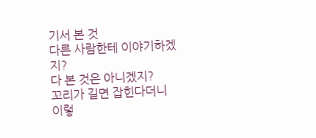기서 본 것
다른 사람한테 이야기하겠지?
다 본 것은 아니겠지?
꼬리가 길면 잡힌다더니
이렇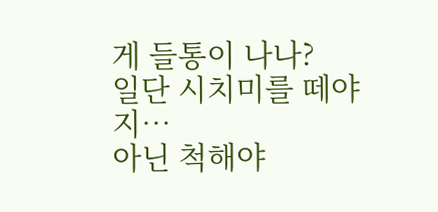게 들통이 나나?
일단 시치미를 떼야지…
아닌 척해야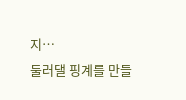지…
둘러댈 핑계를 만들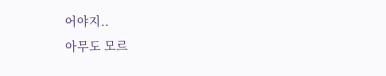어야지..
아무도 모르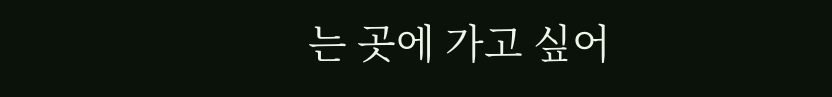는 곳에 가고 싶어